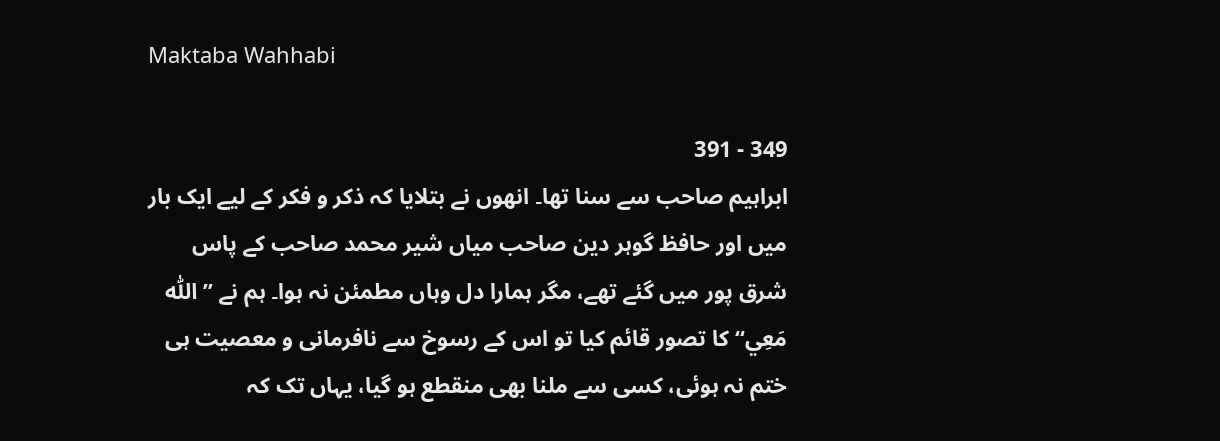Maktaba Wahhabi

349 - 391
ابراہیم صاحب سے سنا تھا۔ انھوں نے بتلایا کہ ذکر و فکر کے لیے ایک بار میں اور حافظ گوہر دین صاحب میاں شیر محمد صاحب کے پاس شرق پور میں گئے تھے، مگر ہمارا دل وہاں مطمئن نہ ہوا۔ ہم نے ’’اللّٰه مَعِي‘‘ کا تصور قائم کیا تو اس کے رسوخ سے نافرمانی و معصیت ہی ختم نہ ہوئی، کسی سے ملنا بھی منقطع ہو گیا، یہاں تک کہ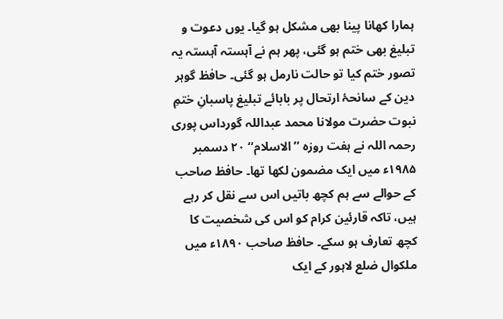ہمارا کھانا پینا بھی مشکل ہو گیا۔ یوں دعوت و تبلیغ بھی ختم ہو گئی، پھر ہم نے آہستہ آہستہ یہ تصور ختم کیا تو حالت نارمل ہو گئی۔ حافظ گوہر دین کے سانحۂ ارتحال پر بابائے تبلیغ پاسبانِ ختمِ نبوت حضرت مولانا محمد عبداللہ گورداس پوری رحمہ اللہ نے ہفت روزہ ’’الاسلام‘‘ ۲۰ دسمبر ۱۹۸۵ء میں ایک مضمون لکھا تھا۔ حافظ صاحب کے حوالے سے ہم کچھ باتیں اس سے نقل کر رہے ہیں، تاکہ قارئین کرام کو اس کی شخصیت کا کچھ تعارف ہو سکے۔ حافظ صاحب ۱۸۹۰ء میں ملکوال ضلع لاہور کے ایک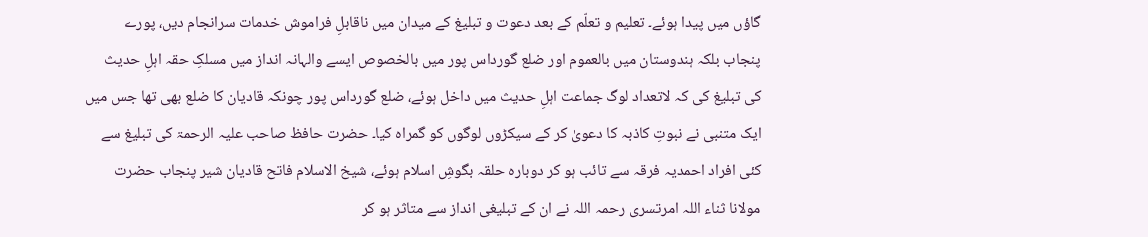گاؤں میں پیدا ہوئے۔ تعلیم و تعلّم کے بعد دعوت و تبلیغ کے میدان میں ناقابلِ فراموش خدمات سرانجام دیں، پورے پنجاب بلکہ ہندوستان میں بالعموم اور ضلع گورداس پور میں بالخصوص ایسے والہانہ انداز میں مسلکِ حقہ اہلِ حدیث کی تبلیغ کی کہ لاتعداد لوگ جماعت اہلِ حدیث میں داخل ہوئے، ضلع گورداس پور چونکہ قادیان کا ضلع بھی تھا جس میں ایک متنبی نے نبوتِ کاذبہ کا دعویٰ کر کے سیکڑوں لوگوں کو گمراہ کیا۔ حضرت حافظ صاحب علیہ الرحمۃ کی تبلیغ سے کئی افراد احمدیہ فرقہ سے تائب ہو کر دوبارہ حلقہ بگوشِ اسلام ہوئے، شیخ الاسلام فاتح قادیان شیر پنجاب حضرت مولانا ثناء اللہ امرتسری رحمہ اللہ نے ان کے تبلیغی انداز سے متاثر ہو کر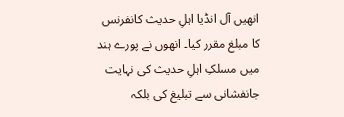انھیں آل انڈیا اہلِ حدیث کانفرنس کا مبلغ مقرر کیا۔ انھوں نے پورے ہند میں مسلکِ اہلِ حدیث کی نہایت جانفشانی سے تبلیغ کی بلکہ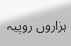ہزاروں روپیہ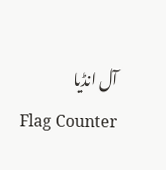آل انڈیا
Flag Counter